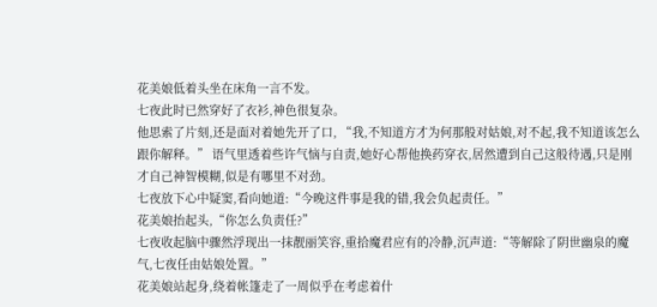花美娘低着头坐在床角一言不发。
七夜此时已然穿好了衣衫,神色很复杂。
他思索了片刻,还是面对着她先开了口, “我,不知道方才为何那般对姑娘,对不起,我不知道该怎么跟你解释。” 语气里透着些许气恼与自责,她好心帮他换药穿衣,居然遭到自己这般待遇,只是刚才自己神智模糊,似是有哪里不对劲。
七夜放下心中疑窦,看向她道:“今晚这件事是我的错,我会负起责任。”
花美娘抬起头,“你怎么负责任?”
七夜收起脑中骤然浮现出一抹靓丽笑容,重拾魔君应有的冷静,沉声道:“等解除了阴世幽泉的魔气,七夜任由姑娘处置。”
花美娘站起身,绕着帐篷走了一周似乎在考虑着什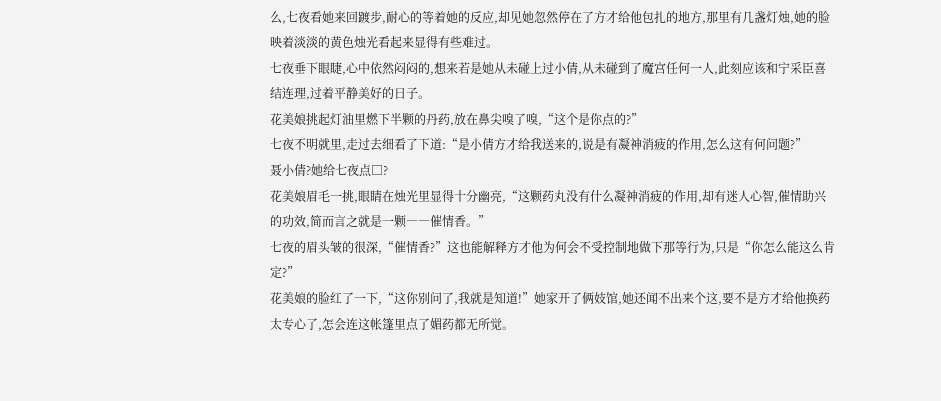么,七夜看她来回踱步,耐心的等着她的反应,却见她忽然停在了方才给他包扎的地方,那里有几盏灯烛,她的脸映着淡淡的黄色烛光看起来显得有些难过。
七夜垂下眼睫,心中依然闷闷的,想来若是她从未碰上过小倩,从未碰到了魔宫任何一人,此刻应该和宁采臣喜结连理,过着平静美好的日子。
花美娘挑起灯油里燃下半颗的丹药,放在鼻尖嗅了嗅,“这个是你点的?”
七夜不明就里,走过去细看了下道:“是小倩方才给我送来的,说是有凝神消疲的作用,怎么这有何问题?”
聂小倩?她给七夜点□?
花美娘眉毛一挑,眼睛在烛光里显得十分幽亮,“这颗药丸没有什么凝神消疲的作用,却有迷人心智,催情助兴的功效,简而言之就是一颗――催情香。”
七夜的眉头皱的很深,“催情香?”这也能解释方才他为何会不受控制地做下那等行为,只是“你怎么能这么肯定?”
花美娘的脸红了一下,“这你别问了,我就是知道!”她家开了俩妓馆,她还闻不出来个这,要不是方才给他换药太专心了,怎会连这帐篷里点了媚药都无所觉。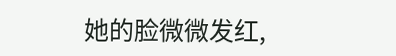她的脸微微发红,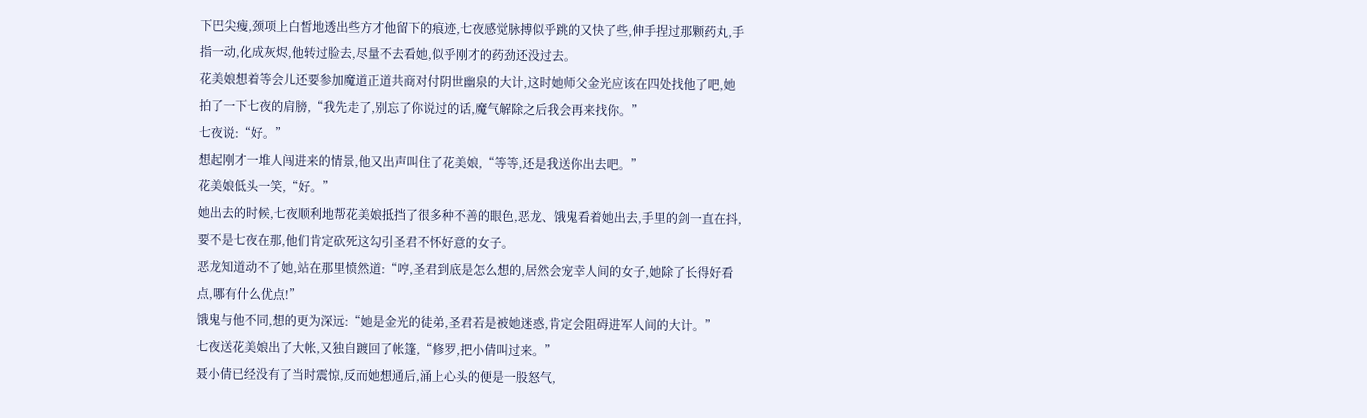下巴尖瘦,颈项上白皙地透出些方才他留下的痕迹,七夜感觉脉搏似乎跳的又快了些,伸手捏过那颗药丸,手指一动,化成灰烬,他转过脸去,尽量不去看她,似乎刚才的药劲还没过去。
花美娘想着等会儿还要参加魔道正道共商对付阴世幽泉的大计,这时她师父金光应该在四处找他了吧,她拍了一下七夜的肩膀,“我先走了,别忘了你说过的话,魔气解除之后我会再来找你。”
七夜说:“好。”
想起刚才一堆人闯进来的情景,他又出声叫住了花美娘,“等等,还是我送你出去吧。”
花美娘低头一笑,“好。”
她出去的时候,七夜顺利地帮花美娘抵挡了很多种不善的眼色,恶龙、饿鬼看着她出去,手里的剑一直在抖,要不是七夜在那,他们肯定砍死这勾引圣君不怀好意的女子。
恶龙知道动不了她,站在那里愤然道:“哼,圣君到底是怎么想的,居然会宠幸人间的女子,她除了长得好看点,哪有什么优点!”
饿鬼与他不同,想的更为深远:“她是金光的徒弟,圣君若是被她迷惑,肯定会阻碍进军人间的大计。”
七夜送花美娘出了大帐,又独自踱回了帐篷,“修罗,把小倩叫过来。”
聂小倩已经没有了当时震惊,反而她想通后,涌上心头的便是一股怒气,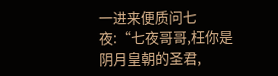一进来便质问七夜:“七夜哥哥,枉你是阴月皇朝的圣君,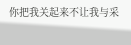你把我关起来不让我与采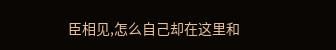臣相见,怎么自己却在这里和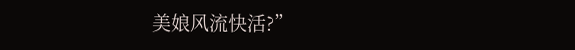美娘风流快活?”